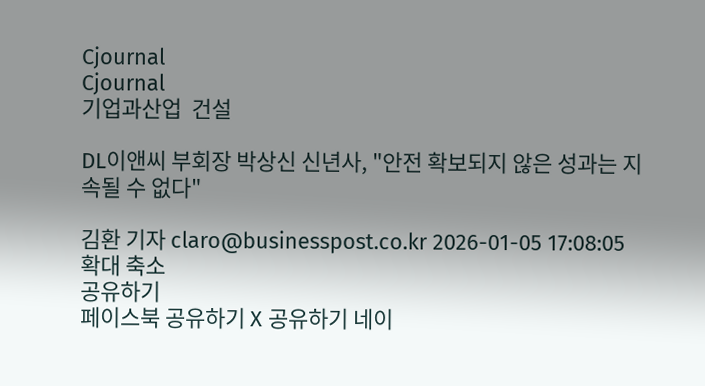Cjournal
Cjournal
기업과산업  건설

DL이앤씨 부회장 박상신 신년사, "안전 확보되지 않은 성과는 지속될 수 없다"

김환 기자 claro@businesspost.co.kr 2026-01-05 17:08:05
확대 축소
공유하기
페이스북 공유하기 X 공유하기 네이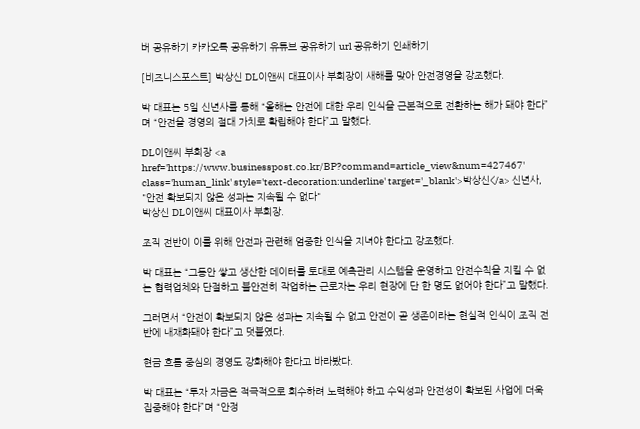버 공유하기 카카오톡 공유하기 유튜브 공유하기 url 공유하기 인쇄하기

[비즈니스포스트] 박상신 DL이앤씨 대표이사 부회장이 새해를 맞아 안전경영을 강조했다.

박 대표는 5일 신년사를 통해 “올해는 안전에 대한 우리 인식을 근본적으로 전환하는 해가 돼야 한다”며 “안전을 경영의 절대 가치로 확립해야 한다”고 말했다.

DL이앤씨 부회장 <a href='https://www.businesspost.co.kr/BP?command=article_view&num=427467' class='human_link' style='text-decoration:underline' target='_blank'>박상신</a> 신년사, "안전 확보되지 않은 성과는 지속될 수 없다"
박상신 DL이앤씨 대표이사 부회장.

조직 전반이 이를 위해 안전과 관련해 엄중한 인식을 지녀야 한다고 강조했다.

박 대표는 “그동안 쌓고 생산한 데이터를 토대로 예측관리 시스템을 운영하고 안전수칙을 지킬 수 없는 협력업체와 단절하고 불안전히 작업하는 근로자는 우리 현장에 단 한 명도 없어야 한다”고 말했다.

그러면서 “안전이 확보되지 않은 성과는 지속될 수 없고 안전이 곧 생존이라는 현실적 인식이 조직 전반에 내재화돼야 한다”고 덧붙였다.

현금 흐름 중심의 경영도 강화해야 한다고 바라봤다.

박 대표는 “투자 자금은 적극적으로 회수하려 노력해야 하고 수익성과 안전성이 확보된 사업에 더욱 집중해야 한다”며 “안정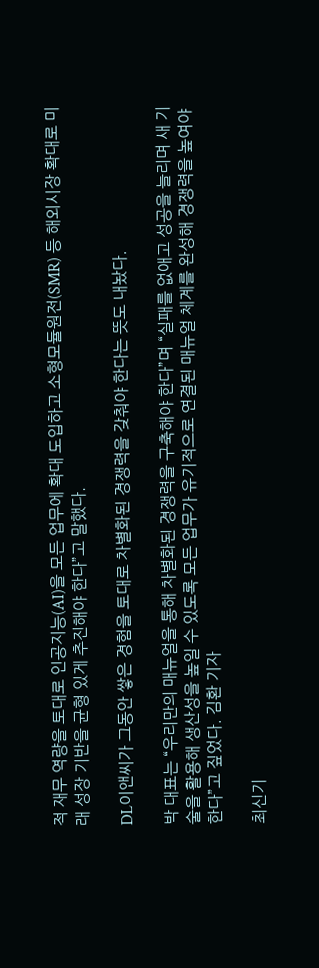적 재무 역량을 토대로 인공지능(AI)을 모든 업무에 확대 도입하고 소형모듈원전(SMR) 등 해외시장 확대로 미래 성장 기반을 균형 있게 추진해야 한다”고 말했다.

DL이앤씨가 그동안 쌓은 경험을 토대로 차별화된 경쟁력을 갖춰야 한다는 뜻도 내놨다.

박 대표는 “우리만의 매뉴얼을 통해 차별화된 경쟁력을 구축해야 한다”며 “실패를 없애고 성공을 늘리며 새 기술을 활용해 생산성을 높일 수 있도록 모든 업무가 유기적으로 연결된 매뉴얼 체계를 완성해 경쟁력을 높여야 한다”고 짚었다. 김환 기자

최신기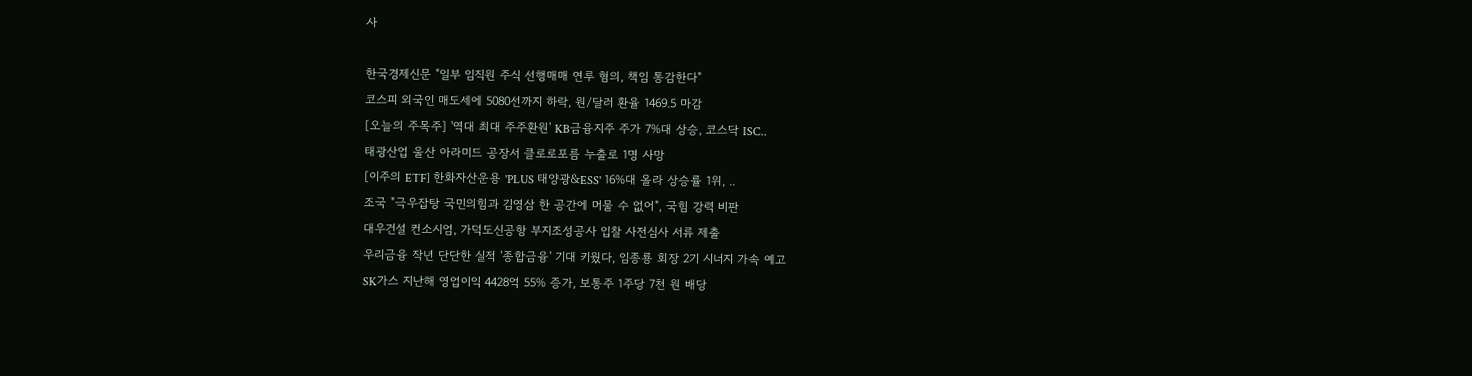사

한국경제신문 "일부 임직원 주식 선행매매 연루 혐의, 책임 통감한다"
코스피 외국인 매도세에 5080선까지 하락, 원/달러 환율 1469.5 마감
[오늘의 주목주] '역대 최대 주주환원' KB금융지주 주가 7%대 상승, 코스닥 ISC..
태광산업 울산 아라미드 공장서 클로로포름 누출로 1명 사망
[이주의 ETF] 한화자산운용 'PLUS 태양광&ESS' 16%대 올라 상승률 1위, ..
조국 "극우잡탕 국민의힘과 김영삼 한 공간에 머물 수 없어", 국힘 강력 비판
대우건설 컨소시엄, 가덕도신공항 부지조성공사 입찰 사전심사 서류 제출
우리금융 작년 단단한 실적 '종합금융' 기대 키웠다, 임종룡 회장 2기 시너지 가속 예고
SK가스 지난해 영업이익 4428억 55% 증가, 보통주 1주당 7천 원 배당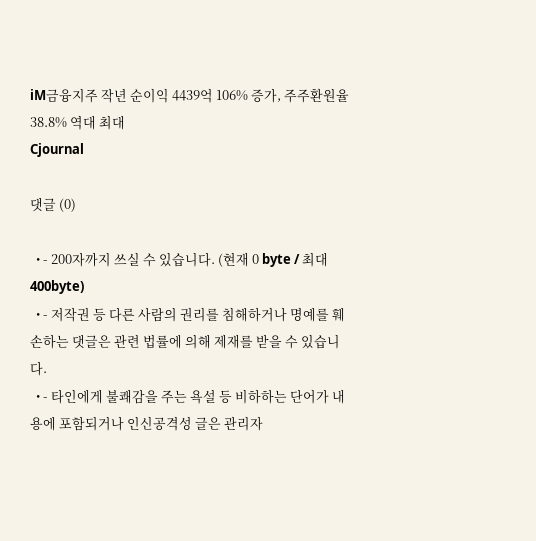iM금융지주 작년 순이익 4439억 106% 증가, 주주환원율 38.8% 역대 최대
Cjournal

댓글 (0)

  • - 200자까지 쓰실 수 있습니다. (현재 0 byte / 최대 400byte)
  • - 저작권 등 다른 사람의 권리를 침해하거나 명예를 훼손하는 댓글은 관련 법률에 의해 제재를 받을 수 있습니다.
  • - 타인에게 불쾌감을 주는 욕설 등 비하하는 단어가 내용에 포함되거나 인신공격성 글은 관리자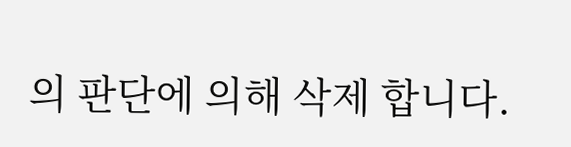의 판단에 의해 삭제 합니다.